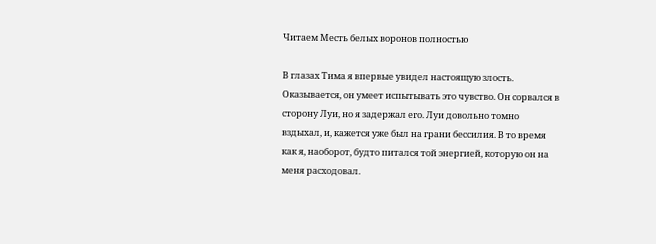Читаем Месть белых воронов полностью

В глазах Тима я впервые увидел настоящую злость. Оказывается, он умеет испытывать это чувство. Он сорвался в сторону Луи, но я задержал его. Луи довольно томно вздыхал, и, кажется уже был на грани бессилия. В то время как я, наоборот, будто питался той энергией, которую он на меня расходовал.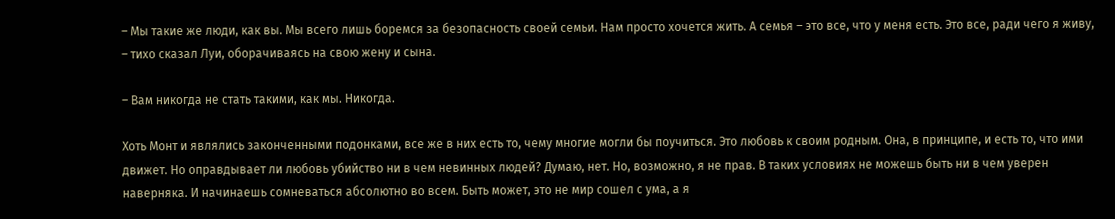– Мы такие же люди, как вы. Мы всего лишь боремся за безопасность своей семьи. Нам просто хочется жить. А семья – это все, что у меня есть. Это все, ради чего я живу, – тихо сказал Луи, оборачиваясь на свою жену и сына.

– Вам никогда не стать такими, как мы. Никогда.

Хоть Монт и являлись законченными подонками, все же в них есть то, чему многие могли бы поучиться. Это любовь к своим родным. Она, в принципе, и есть то, что ими движет. Но оправдывает ли любовь убийство ни в чем невинных людей? Думаю, нет. Но, возможно, я не прав. В таких условиях не можешь быть ни в чем уверен наверняка. И начинаешь сомневаться абсолютно во всем. Быть может, это не мир сошел с ума, а я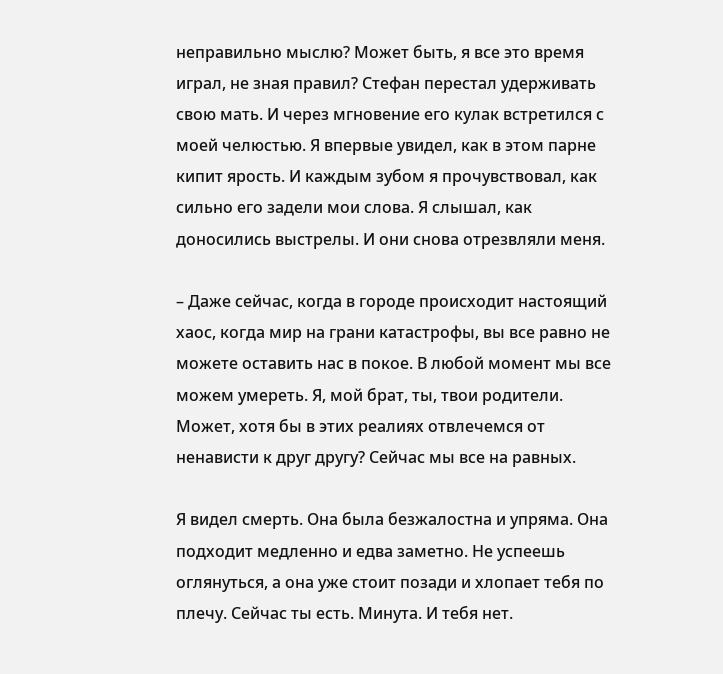неправильно мыслю? Может быть, я все это время играл, не зная правил? Стефан перестал удерживать свою мать. И через мгновение его кулак встретился с моей челюстью. Я впервые увидел, как в этом парне кипит ярость. И каждым зубом я прочувствовал, как сильно его задели мои слова. Я слышал, как доносились выстрелы. И они снова отрезвляли меня.

– Даже сейчас, когда в городе происходит настоящий хаос, когда мир на грани катастрофы, вы все равно не можете оставить нас в покое. В любой момент мы все можем умереть. Я, мой брат, ты, твои родители. Может, хотя бы в этих реалиях отвлечемся от ненависти к друг другу? Сейчас мы все на равных.

Я видел смерть. Она была безжалостна и упряма. Она подходит медленно и едва заметно. Не успеешь оглянуться, а она уже стоит позади и хлопает тебя по плечу. Сейчас ты есть. Минута. И тебя нет.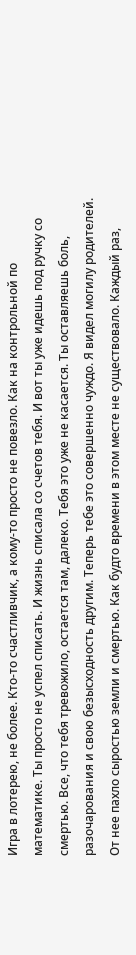Игра в лотерею, не более. Кто-то счастливчик, а кому-то просто не повезло. Как на контрольной по математике. Ты просто не успел списать. И жизнь списала со счетов тебя. И вот ты уже идешь под ручку со смертью. Все, что тебя тревожило, остается там, далеко. Тебя это уже не касается. Ты оставляешь боль, разочарования и свою безысходность другим. Теперь тебе это совершенно чуждо. Я видел могилу родителей. От нее пахло сыростью земли и смертью. Как будто времени в этом месте не существовало. Каждый раз,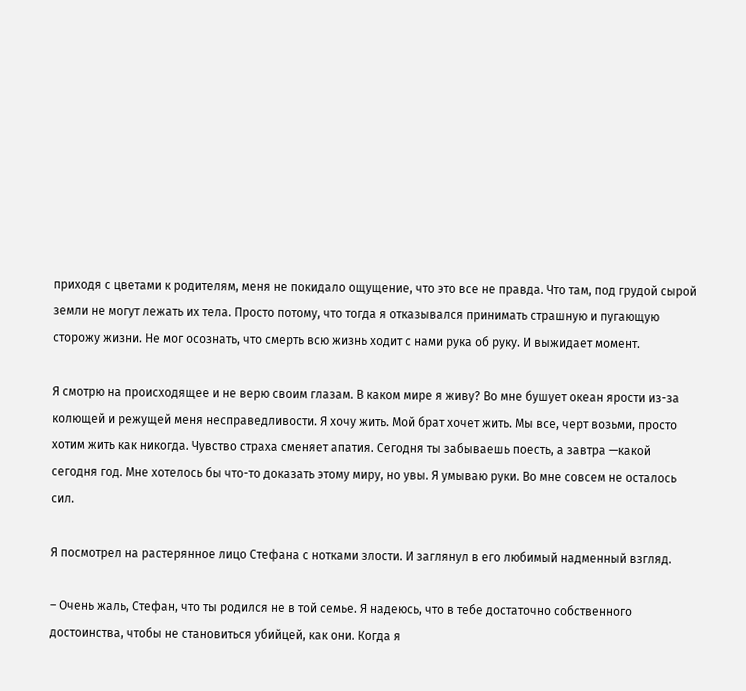приходя с цветами к родителям, меня не покидало ощущение, что это все не правда. Что там, под грудой сырой земли не могут лежать их тела. Просто потому, что тогда я отказывался принимать страшную и пугающую сторожу жизни. Не мог осознать, что смерть всю жизнь ходит с нами рука об руку. И выжидает момент.

Я смотрю на происходящее и не верю своим глазам. В каком мире я живу? Во мне бушует океан ярости из-за колющей и режущей меня несправедливости. Я хочу жить. Мой брат хочет жить. Мы все, черт возьми, просто хотим жить как никогда. Чувство страха сменяет апатия. Сегодня ты забываешь поесть, а завтра —какой сегодня год. Мне хотелось бы что-то доказать этому миру, но увы. Я умываю руки. Во мне совсем не осталось сил.

Я посмотрел на растерянное лицо Стефана с нотками злости. И заглянул в его любимый надменный взгляд.

– Очень жаль, Стефан, что ты родился не в той семье. Я надеюсь, что в тебе достаточно собственного достоинства, чтобы не становиться убийцей, как они. Когда я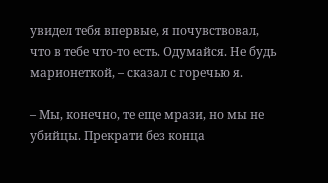увидел тебя впервые, я почувствовал, что в тебе что-то есть. Одумайся. Не будь марионеткой, – сказал с горечью я.

– Мы, конечно, те еще мрази, но мы не убийцы. Прекрати без конца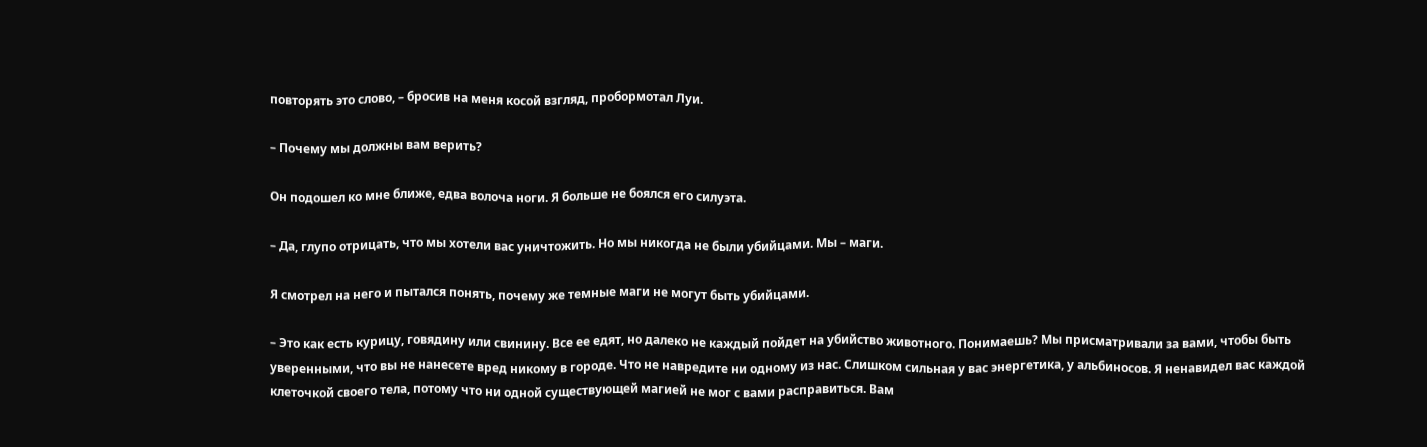повторять это слово, – бросив на меня косой взгляд, пробормотал Луи.

– Почему мы должны вам верить?

Он подошел ко мне ближе, едва волоча ноги. Я больше не боялся его силуэта.

– Да, глупо отрицать, что мы хотели вас уничтожить. Но мы никогда не были убийцами. Мы – маги.

Я смотрел на него и пытался понять, почему же темные маги не могут быть убийцами.

– Это как есть курицу, говядину или свинину. Все ее едят, но далеко не каждый пойдет на убийство животного. Понимаешь? Мы присматривали за вами, чтобы быть уверенными, что вы не нанесете вред никому в городе. Что не навредите ни одному из нас. Слишком сильная у вас энергетика, у альбиносов. Я ненавидел вас каждой клеточкой своего тела, потому что ни одной существующей магией не мог с вами расправиться. Вам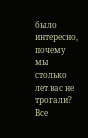было интересно, почему мы столько лет вас не трогали? Все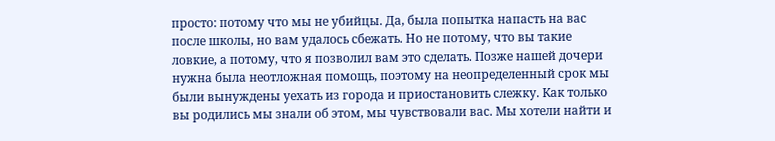просто: потому что мы не убийцы. Да, была попытка напасть на вас после школы, но вам удалось сбежать. Но не потому, что вы такие ловкие, а потому, что я позволил вам это сделать. Позже нашей дочери нужна была неотложная помощь, поэтому на неопределенный срок мы были вынуждены уехать из города и приостановить слежку. Как только вы родились мы знали об этом, мы чувствовали вас. Мы хотели найти и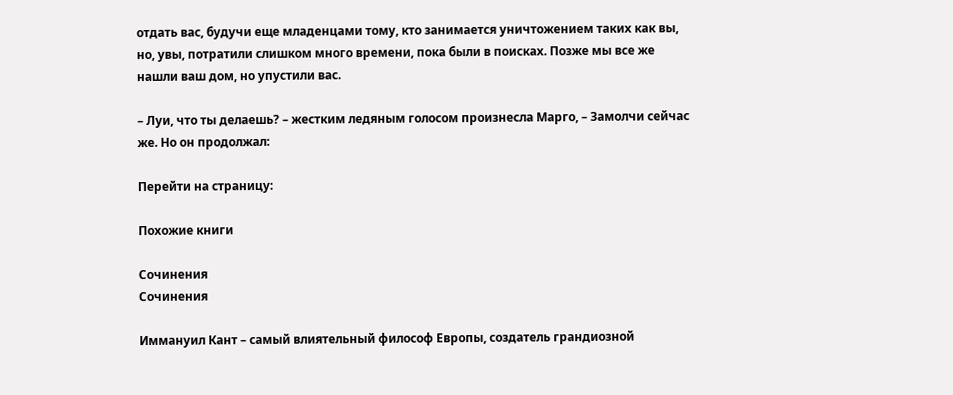отдать вас, будучи еще младенцами тому, кто занимается уничтожением таких как вы, но, увы, потратили слишком много времени, пока были в поисках. Позже мы все же нашли ваш дом, но упустили вас.

– Луи, что ты делаешь? – жестким ледяным голосом произнесла Марго, – Замолчи сейчас же. Но он продолжал:

Перейти на страницу:

Похожие книги

Сочинения
Сочинения

Иммануил Кант – самый влиятельный философ Европы, создатель грандиозной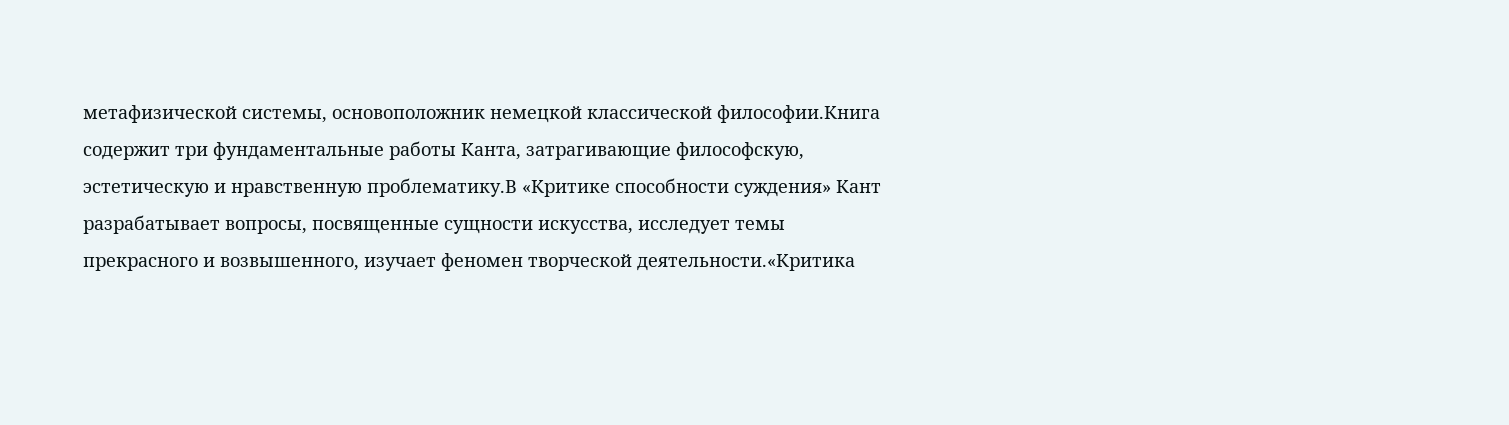метафизической системы, основоположник немецкой классической философии.Книга содержит три фундаментальные работы Канта, затрагивающие философскую, эстетическую и нравственную проблематику.В «Критике способности суждения» Кант разрабатывает вопросы, посвященные сущности искусства, исследует темы прекрасного и возвышенного, изучает феномен творческой деятельности.«Критика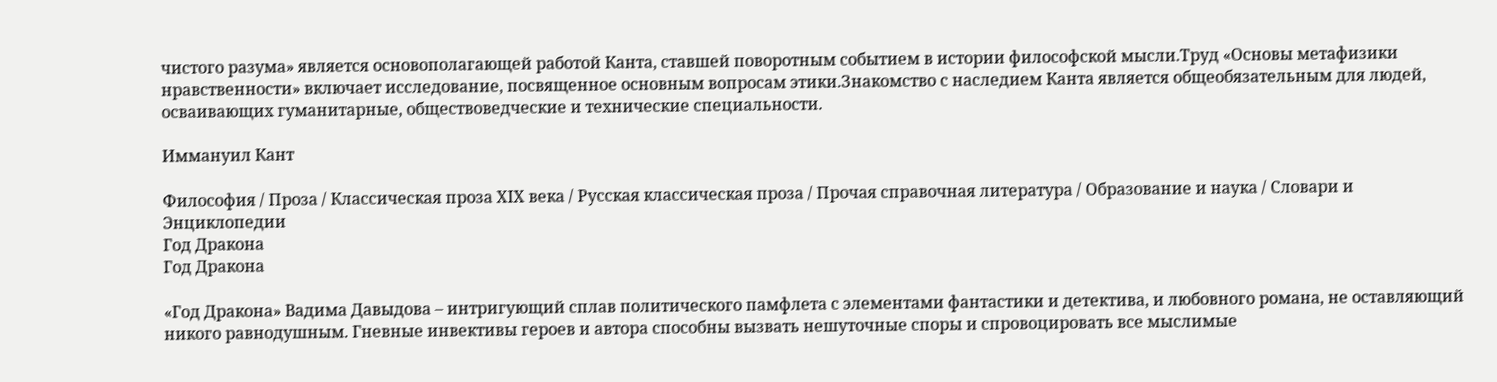чистого разума» является основополагающей работой Канта, ставшей поворотным событием в истории философской мысли.Труд «Основы метафизики нравственности» включает исследование, посвященное основным вопросам этики.Знакомство с наследием Канта является общеобязательным для людей, осваивающих гуманитарные, обществоведческие и технические специальности.

Иммануил Кант

Философия / Проза / Классическая проза ХIX века / Русская классическая проза / Прочая справочная литература / Образование и наука / Словари и Энциклопедии
Год Дракона
Год Дракона

«Год Дракона» Вадима Давыдова – интригующий сплав политического памфлета с элементами фантастики и детектива, и любовного романа, не оставляющий никого равнодушным. Гневные инвективы героев и автора способны вызвать нешуточные споры и спровоцировать все мыслимые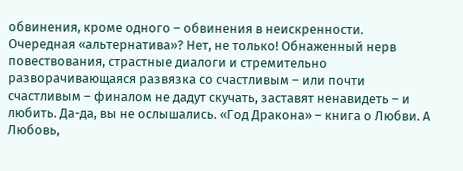обвинения, кроме одного – обвинения в неискренности. Очередная «альтернатива»? Нет, не только! Обнаженный нерв повествования, страстные диалоги и стремительно разворачивающаяся развязка со счастливым – или почти счастливым – финалом не дадут скучать, заставят ненавидеть – и любить. Да-да, вы не ослышались. «Год Дракона» – книга о Любви. А Любовь,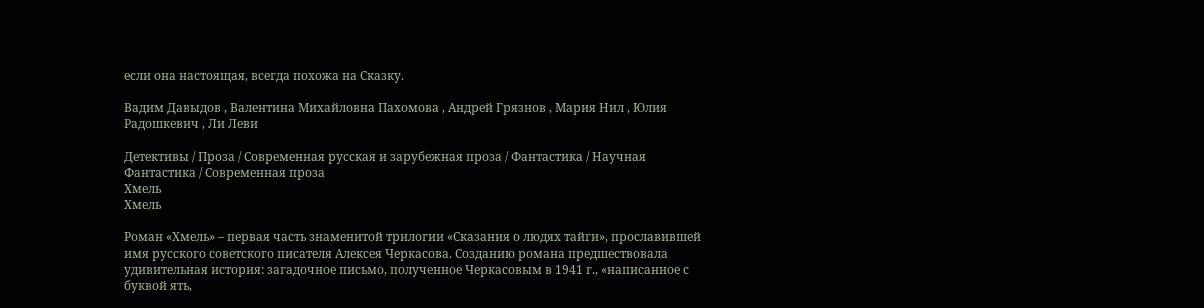если она настоящая, всегда похожа на Сказку.

Вадим Давыдов , Валентина Михайловна Пахомова , Андрей Грязнов , Мария Нил , Юлия Радошкевич , Ли Леви

Детективы / Проза / Современная русская и зарубежная проза / Фантастика / Научная Фантастика / Современная проза
Хмель
Хмель

Роман «Хмель» – первая часть знаменитой трилогии «Сказания о людях тайги», прославившей имя русского советского писателя Алексея Черкасова. Созданию романа предшествовала удивительная история: загадочное письмо, полученное Черкасовым в 1941 г., «написанное с буквой ять,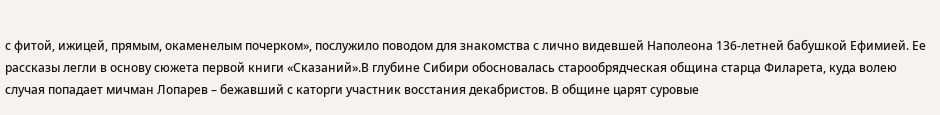с фитой, ижицей, прямым, окаменелым почерком», послужило поводом для знакомства с лично видевшей Наполеона 136-летней бабушкой Ефимией. Ее рассказы легли в основу сюжета первой книги «Сказаний».В глубине Сибири обосновалась старообрядческая община старца Филарета, куда волею случая попадает мичман Лопарев – бежавший с каторги участник восстания декабристов. В общине царят суровые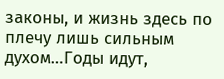законы, и жизнь здесь по плечу лишь сильным духом…Годы идут,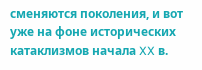сменяются поколения, и вот уже на фоне исторических катаклизмов начала XX в.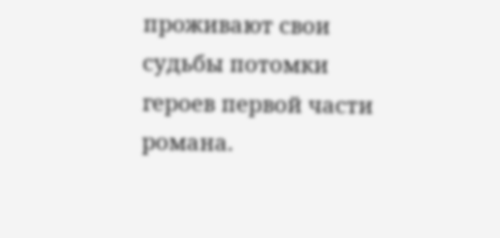проживают свои судьбы потомки героев первой части романа.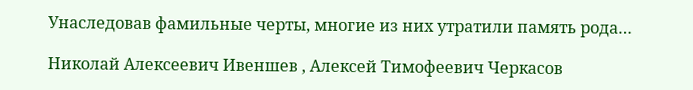Унаследовав фамильные черты, многие из них утратили память рода…

Николай Алексеевич Ивеншев , Алексей Тимофеевич Черкасов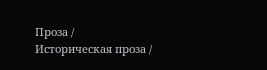Проза / Историческая проза /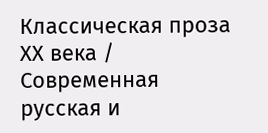Классическая проза ХX века / Современная русская и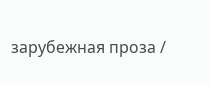зарубежная проза /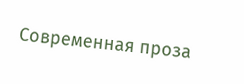Современная проза